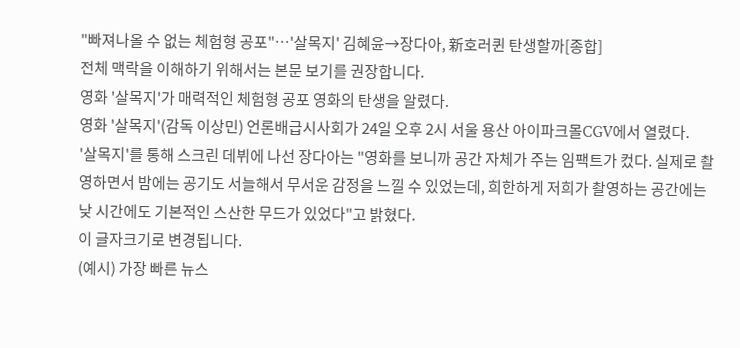"빠져나올 수 없는 체험형 공포"…'살목지' 김혜윤→장다아, 新호러퀸 탄생할까[종합]
전체 맥락을 이해하기 위해서는 본문 보기를 권장합니다.
영화 '살목지'가 매력적인 체험형 공포 영화의 탄생을 알렸다.
영화 '살목지'(감독 이상민) 언론배급시사회가 24일 오후 2시 서울 용산 아이파크몰CGV에서 열렸다.
'살목지'를 통해 스크린 데뷔에 나선 장다아는 "영화를 보니까 공간 자체가 주는 임팩트가 컸다. 실제로 촬영하면서 밤에는 공기도 서늘해서 무서운 감정을 느낄 수 있었는데, 희한하게 저희가 촬영하는 공간에는 낮 시간에도 기본적인 스산한 무드가 있었다"고 밝혔다.
이 글자크기로 변경됩니다.
(예시) 가장 빠른 뉴스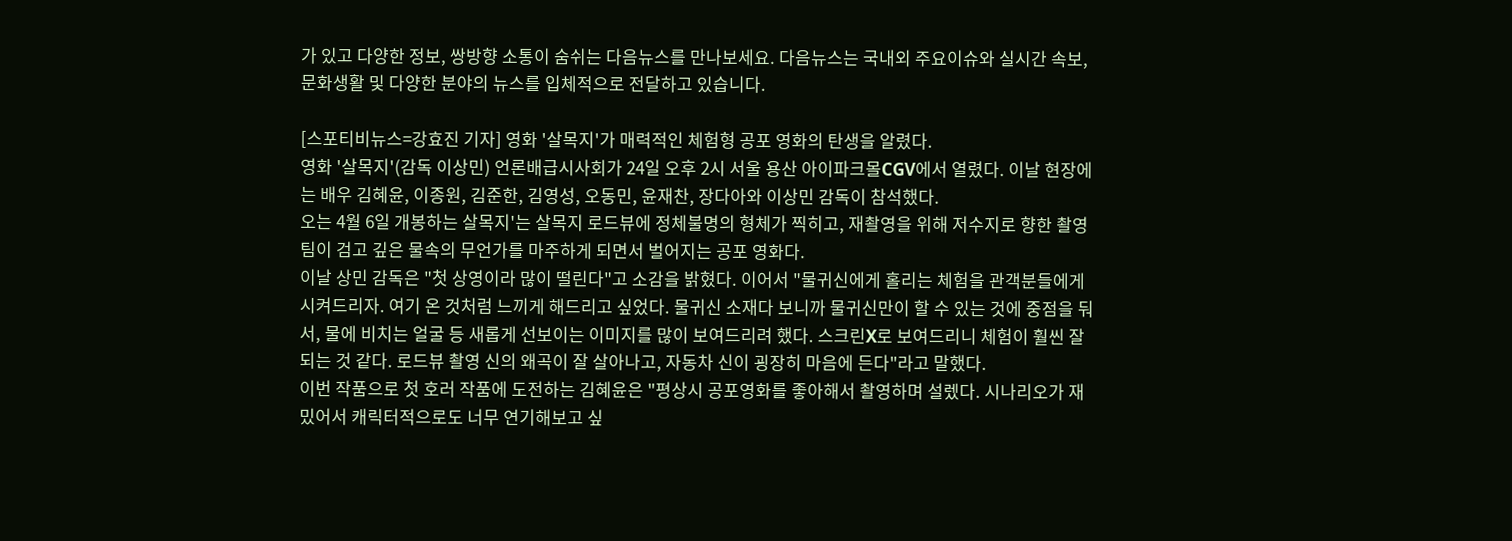가 있고 다양한 정보, 쌍방향 소통이 숨쉬는 다음뉴스를 만나보세요. 다음뉴스는 국내외 주요이슈와 실시간 속보, 문화생활 및 다양한 분야의 뉴스를 입체적으로 전달하고 있습니다.

[스포티비뉴스=강효진 기자] 영화 '살목지'가 매력적인 체험형 공포 영화의 탄생을 알렸다.
영화 '살목지'(감독 이상민) 언론배급시사회가 24일 오후 2시 서울 용산 아이파크몰CGV에서 열렸다. 이날 현장에는 배우 김혜윤, 이종원, 김준한, 김영성, 오동민, 윤재찬, 장다아와 이상민 감독이 참석했다.
오는 4월 6일 개봉하는 살목지'는 살목지 로드뷰에 정체불명의 형체가 찍히고, 재촬영을 위해 저수지로 향한 촬영팀이 검고 깊은 물속의 무언가를 마주하게 되면서 벌어지는 공포 영화다.
이날 상민 감독은 "첫 상영이라 많이 떨린다"고 소감을 밝혔다. 이어서 "물귀신에게 홀리는 체험을 관객분들에게 시켜드리자. 여기 온 것처럼 느끼게 해드리고 싶었다. 물귀신 소재다 보니까 물귀신만이 할 수 있는 것에 중점을 둬서, 물에 비치는 얼굴 등 새롭게 선보이는 이미지를 많이 보여드리려 했다. 스크린X로 보여드리니 체험이 훨씬 잘 되는 것 같다. 로드뷰 촬영 신의 왜곡이 잘 살아나고, 자동차 신이 굉장히 마음에 든다"라고 말했다.
이번 작품으로 첫 호러 작품에 도전하는 김혜윤은 "평상시 공포영화를 좋아해서 촬영하며 설렜다. 시나리오가 재밌어서 캐릭터적으로도 너무 연기해보고 싶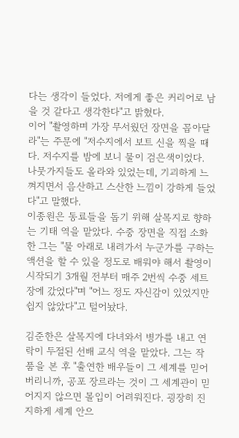다는 생각이 들었다. 저에게 좋은 커리어로 남을 것 같다고 생각한다"고 밝혔다.
이어 "촬영하며 가장 무서웠던 장면을 꼽아달라"는 주문에 "저수지에서 보트 신을 찍을 때다. 저수지를 밤에 보니 물이 검은색이었다. 나뭇가지들도 올라와 있었는데, 기괴하게 느껴지면서 음산하고 스산한 느낌이 강하게 들었다"고 말했다.
이종원은 동료들을 돕기 위해 살목지로 향하는 기태 역을 맡았다. 수중 장면을 직접 소화한 그는 "물 아래로 내려가서 누군가를 구하는 액션을 할 수 있을 정도로 배워야 해서 촬영이 시작되기 3개월 전부터 매주 2번씩 수중 세트장에 갔었다"며 "어느 정도 자신감이 있었지만 쉽지 않았다"고 털어놨다.

김준한은 살목지에 다녀와서 병가를 내고 연락이 두절된 선배 교식 역을 맡았다. 그는 작품을 본 후 "출연한 배우들이 그 세계를 믿어버리니까, 공포 장르라는 것이 그 세계관이 믿어지지 않으면 몰입이 어려워진다. 굉장히 진지하게 세계 안으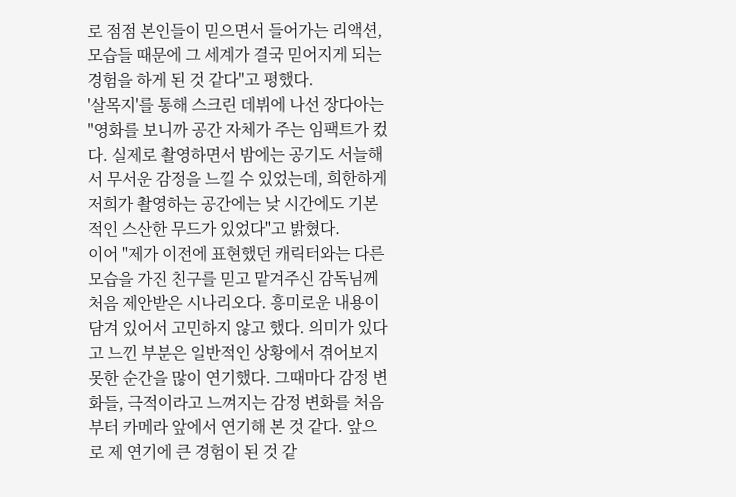로 점점 본인들이 믿으면서 들어가는 리액션, 모습들 때문에 그 세계가 결국 믿어지게 되는 경험을 하게 된 것 같다"고 평했다.
'살목지'를 통해 스크린 데뷔에 나선 장다아는 "영화를 보니까 공간 자체가 주는 임팩트가 컸다. 실제로 촬영하면서 밤에는 공기도 서늘해서 무서운 감정을 느낄 수 있었는데, 희한하게 저희가 촬영하는 공간에는 낮 시간에도 기본적인 스산한 무드가 있었다"고 밝혔다.
이어 "제가 이전에 표현했던 캐릭터와는 다른 모습을 가진 친구를 믿고 맡겨주신 감독님께 처음 제안받은 시나리오다. 흥미로운 내용이 담겨 있어서 고민하지 않고 했다. 의미가 있다고 느낀 부분은 일반적인 상황에서 겪어보지 못한 순간을 많이 연기했다. 그때마다 감정 변화들, 극적이라고 느껴지는 감정 변화를 처음부터 카메라 앞에서 연기해 본 것 같다. 앞으로 제 연기에 큰 경험이 된 것 같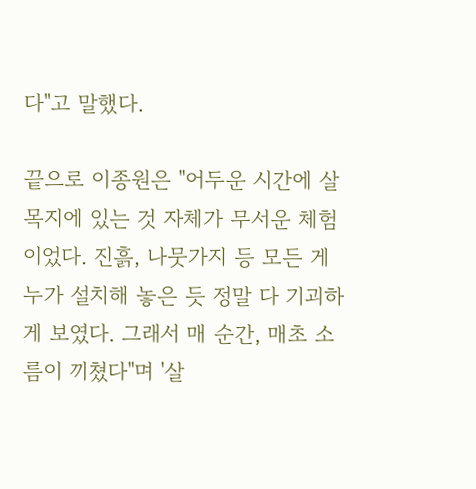다"고 말했다.

끝으로 이종원은 "어두운 시간에 살목지에 있는 것 자체가 무서운 체험이었다. 진흙, 나뭇가지 등 모든 게 누가 설치해 놓은 듯 정말 다 기괴하게 보였다. 그래서 매 순간, 매초 소름이 끼쳤다"며 '살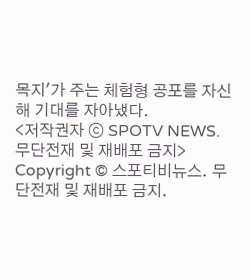목지'가 주는 체험형 공포를 자신해 기대를 자아냈다.
<저작권자 ⓒ SPOTV NEWS. 무단전재 및 재배포 금지>
Copyright © 스포티비뉴스. 무단전재 및 재배포 금지.